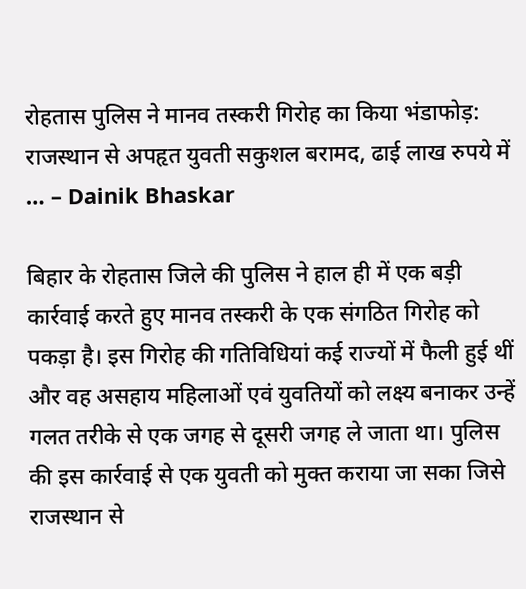रोहतास पुलिस ने मानव तस्करी गिरोह का किया भंडाफोड़: राजस्थान से अपहृत युवती सकुशल बरामद, ढाई लाख रुपये में … – Dainik Bhaskar

बिहार के रोहतास जिले की पुलिस ने हाल ही में एक बड़ी कार्रवाई करते हुए मानव तस्करी के एक संगठित गिरोह को पकड़ा है। इस गिरोह की गतिविधियां कई राज्यों में फैली हुई थीं और वह असहाय महिलाओं एवं युवतियों को लक्ष्य बनाकर उन्हें गलत तरीके से एक जगह से दूसरी जगह ले जाता था। पुलिस की इस कार्रवाई से एक युवती को मुक्त कराया जा सका जिसे राजस्थान से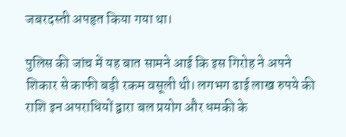जबरदस्ती अपहृत किया गया था।

पुलिस की जांच में यह बात सामने आई कि इस गिरोह ने अपने शिकार से काफी बड़ी रकम वसूली थी। लगभग ढाई लाख रुपये की राशि इन अपराधियों द्वारा बल प्रयोग और धमकी के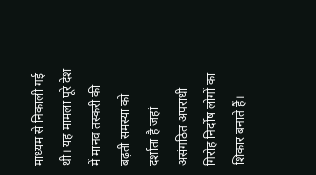माध्यम से निकाली गई थी। यह मामला पूरे देश में मानव तस्करी की बढ़ती समस्या को दर्शाता है जहां असंगठित अपराधी गिरोह निर्दोष लोगों का शिकार बनाते हैं।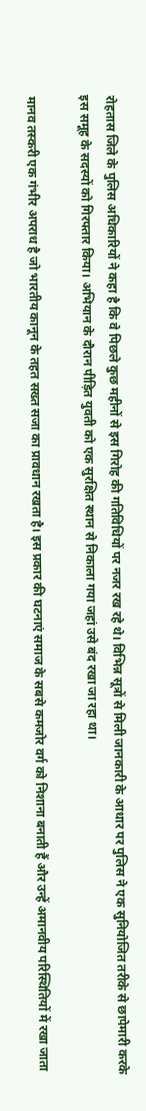रोहतास जिले के पुलिस अधिकारियों ने कहा है कि वे पिछले कुछ महीनों से इस गिरोह की गतिविधियों पर नजर रख रहे थे। विभिन्न सूत्रों से मिली जानकारी के आधार पर पुलिस ने एक सुनियोजित तरीके से छापेमारी करके इस समूह के सदस्यों को गिरफ्तार किया। अभियान के दौरान पीड़ित युवती को एक सुरक्षित स्थान से निकाला गया जहां उसे बंद रखा जा रहा था।

मानव तस्करी एक गंभीर अपराध है जो भारतीय कानून के तहत सख्त सजा का प्रावधान रखता है। इस प्रकार की घटनाएं समाज के सबसे कमजोर वर्ग को निशाना बनाती हैं और उन्हें अमानवीय परिस्थितियों में रखा जाता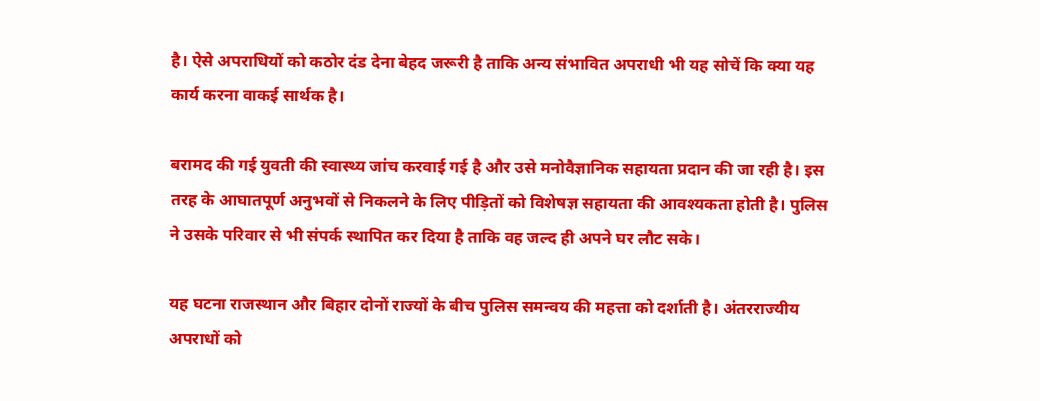है। ऐसे अपराधियों को कठोर दंड देना बेहद जरूरी है ताकि अन्य संभावित अपराधी भी यह सोचें कि क्या यह कार्य करना वाकई सार्थक है।

बरामद की गई युवती की स्वास्थ्य जांच करवाई गई है और उसे मनोवैज्ञानिक सहायता प्रदान की जा रही है। इस तरह के आघातपूर्ण अनुभवों से निकलने के लिए पीड़ितों को विशेषज्ञ सहायता की आवश्यकता होती है। पुलिस ने उसके परिवार से भी संपर्क स्थापित कर दिया है ताकि वह जल्द ही अपने घर लौट सके।

यह घटना राजस्थान और बिहार दोनों राज्यों के बीच पुलिस समन्वय की महत्ता को दर्शाती है। अंतरराज्यीय अपराधों को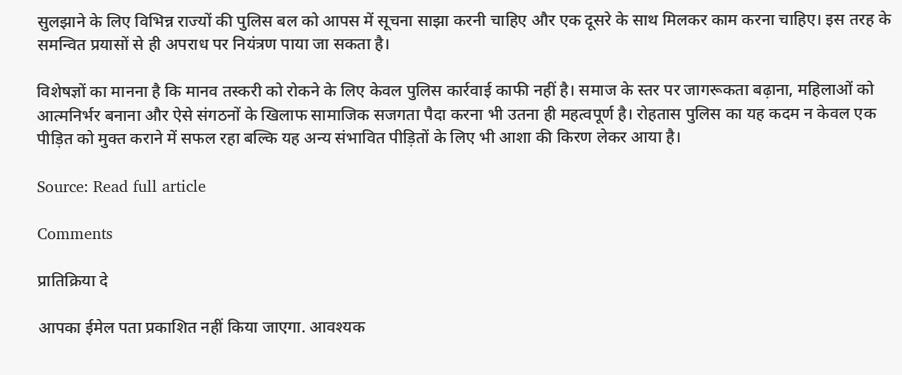सुलझाने के लिए विभिन्न राज्यों की पुलिस बल को आपस में सूचना साझा करनी चाहिए और एक दूसरे के साथ मिलकर काम करना चाहिए। इस तरह के समन्वित प्रयासों से ही अपराध पर नियंत्रण पाया जा सकता है।

विशेषज्ञों का मानना है कि मानव तस्करी को रोकने के लिए केवल पुलिस कार्रवाई काफी नहीं है। समाज के स्तर पर जागरूकता बढ़ाना, महिलाओं को आत्मनिर्भर बनाना और ऐसे संगठनों के खिलाफ सामाजिक सजगता पैदा करना भी उतना ही महत्वपूर्ण है। रोहतास पुलिस का यह कदम न केवल एक पीड़ित को मुक्त कराने में सफल रहा बल्कि यह अन्य संभावित पीड़ितों के लिए भी आशा की किरण लेकर आया है।

Source: Read full article

Comments

प्रातिक्रिया दे

आपका ईमेल पता प्रकाशित नहीं किया जाएगा. आवश्यक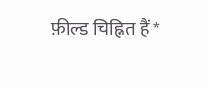फ़ील्ड चिह्नित हैं *